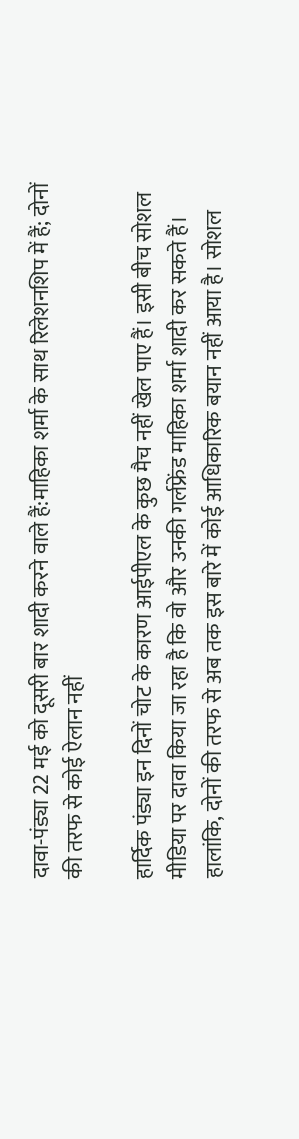दावा-पंड्या 22 मई को दूसरी बार शादी करने वाले हैं:माहिका शर्मा के साथ रिलेशनशिप में हैं; दोनों की तरफ से कोई ऐलान नहीं

हार्दिक पंड्या इन दिनों चोट के कारण आईपीएल के कुछ मैच नहीं खेल पाए हैं। इसी बीच सोशल मीडिया पर दावा किया जा रहा है कि वो और उनकी गर्लफ्रेंड माहिका शर्मा शादी कर सकते हैं। हालांकि, दोनों की तरफ से अब तक इस बारे में कोई आधिकारिक बयान नहीं आया है। सोशल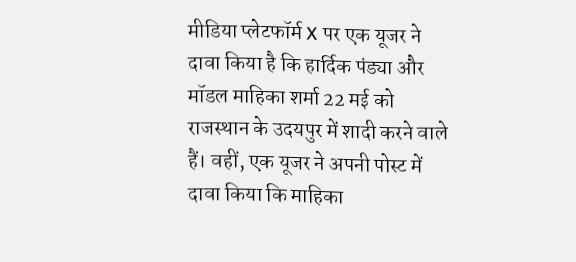मीडिया प्लेटफॉर्म X पर एक यूजर ने दावा किया है कि हार्दिक पंड्या और मॉडल माहिका शर्मा 22 मई को राजस्थान के उदयपुर में शादी करने वाले हैं। वहीं, एक यूजर ने अपनी पोस्ट में दावा किया कि माहिका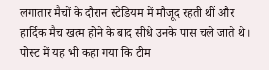लगातार मैचों के दौरान स्टेडियम में मौजूद रहती थीं और हार्दिक मैच खत्म होने के बाद सीधे उनके पास चले जाते थे। पोस्ट में यह भी कहा गया कि टीम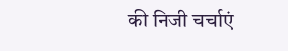की निजी चर्चाएं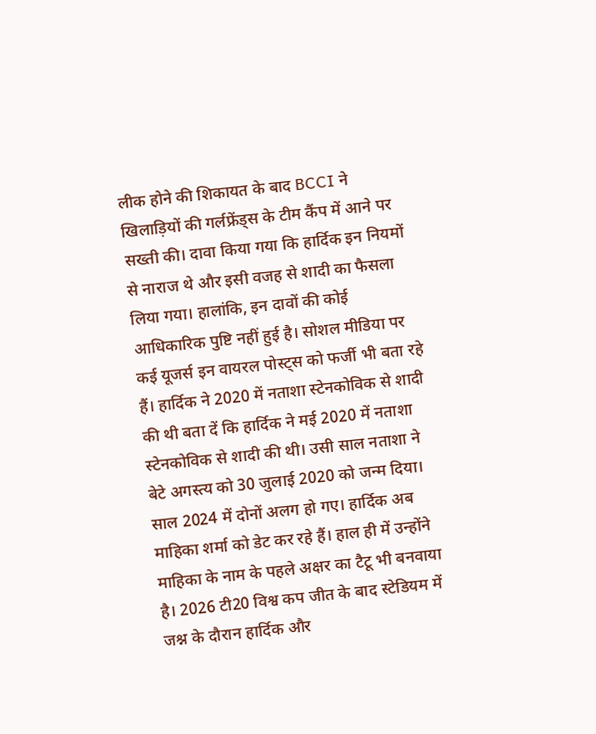लीक होने की शिकायत के बाद BCCI ने खिलाड़ियों की गर्लफ्रेंड्स के टीम कैंप में आने पर सख्ती की। दावा किया गया कि हार्दिक इन नियमों से नाराज थे और इसी वजह से शादी का फैसला लिया गया। हालांकि, इन दावों की कोई आधिकारिक पुष्टि नहीं हुई है। सोशल मीडिया पर कई यूजर्स इन वायरल पोस्ट्स को फर्जी भी बता रहे हैं। हार्दिक ने 2020 में नताशा स्टेनकोविक से शादी की थी बता दें कि हार्दिक ने मई 2020 में नताशा स्टेनकोविक से शादी की थी। उसी साल नताशा ने बेटे अगस्त्य को 30 जुलाई 2020 को जन्म दिया। साल 2024 में दोनों अलग हो गए। हार्दिक अब माहिका शर्मा को डेट कर रहे हैं। हाल ही में उन्होंने माहिका के नाम के पहले अक्षर का टैटू भी बनवाया है। 2026 टी20 विश्व कप जीत के बाद स्टेडियम में जश्न के दौरान हार्दिक और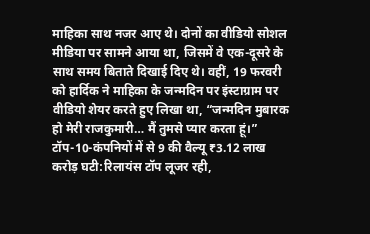माहिका साथ नजर आए थे। दोनों का वीडियो सोशल मीडिया पर सामने आया था, जिसमें वे एक-दूसरे के साथ समय बिताते दिखाई दिए थे। वहीं, 19 फरवरी को हार्दिक ने माहिका के जन्मदिन पर इंस्टाग्राम पर वीडियो शेयर करते हुए लिखा था, “जन्मदिन मुबारक हो मेरी राजकुमारी… मैं तुमसे प्यार करता हूं।”
टॉप-10-कंपनियों में से 9 की वैल्यू ₹3.12 लाख करोड़ घटी:रिलायंस टॉप लूजर रही,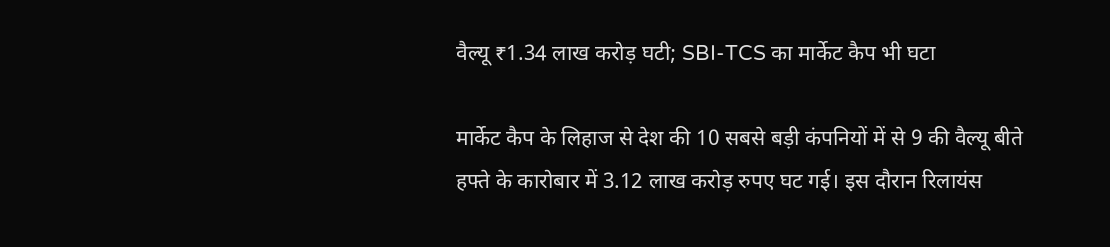वैल्यू ₹1.34 लाख करोड़ घटी; SBI-TCS का मार्केट कैप भी घटा

मार्केट कैप के लिहाज से देश की 10 सबसे बड़ी कंपनियों में से 9 की वैल्यू बीते हफ्ते के कारोबार में 3.12 लाख करोड़ रुपए घट गई। इस दौरान रिलायंस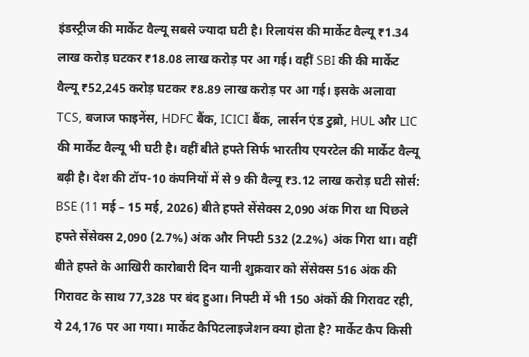इंडस्ट्रीज की मार्केट वैल्यू सबसे ज्यादा घटी है। रिलायंस की मार्केट वैल्यू ₹1.34 लाख करोड़ घटकर ₹18.08 लाख करोड़ पर आ गई। वहीं SBI की की मार्केट वैल्यू ₹52,245 करोड़ घटकर ₹8.89 लाख करोड़ पर आ गई। इसके अलावा TCS, बजाज फाइनेंस, HDFC बैंक, ICICI बैंक, लार्सन एंड टुब्रो, HUL और LIC की मार्केट वैल्यू भी घटी है। वहीं बीते हफ्ते सिर्फ भारतीय एयरटेल की मार्केट वैल्यू बढ़ी है। देश की टॉप-10 कंपनियों में से 9 की वैल्यू ₹3.12 लाख करोड़ घटी सोर्स: BSE (11 मई – 15 मई, 2026) बीते हफ्ते सेंसेक्स 2,090 अंक गिरा था पिछले हफ्ते सेंसेक्स 2,090 (2.7%) अंक और निफ्टी 532 (2.2%) अंक गिरा था। वहीं बीते हफ्ते के आखिरी कारोबारी दिन यानी शुक्रवार को सेंसेक्स 516 अंक की गिरावट के साथ 77,328 पर बंद हुआ। निफ्टी में भी 150 अंकों की गिरावट रही, ये 24,176 पर आ गया। मार्केट कैपिटलाइजेशन क्या होता है? मार्केट कैप किसी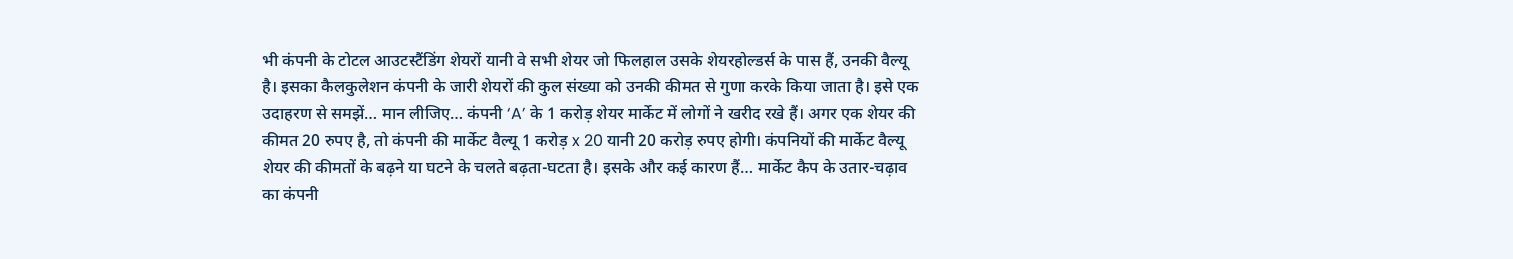भी कंपनी के टोटल आउटस्टैंडिंग शेयरों यानी वे सभी शेयर जो फिलहाल उसके शेयरहोल्डर्स के पास हैं, उनकी वैल्यू है। इसका कैलकुलेशन कंपनी के जारी शेयरों की कुल संख्या को उनकी कीमत से गुणा करके किया जाता है। इसे एक उदाहरण से समझें… मान लीजिए… कंपनी ‘A’ के 1 करोड़ शेयर मार्केट में लोगों ने खरीद रखे हैं। अगर एक शेयर की कीमत 20 रुपए है, तो कंपनी की मार्केट वैल्यू 1 करोड़ x 20 यानी 20 करोड़ रुपए होगी। कंपनियों की मार्केट वैल्यू शेयर की कीमतों के बढ़ने या घटने के चलते बढ़ता-घटता है। इसके और कई कारण हैं… मार्केट कैप के उतार-चढ़ाव का कंपनी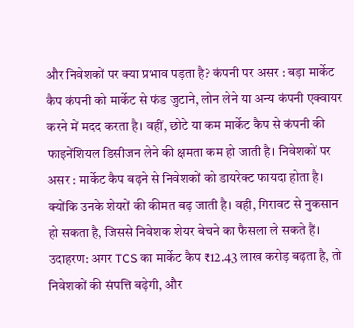और निवेशकों पर क्या प्रभाव पड़ता है? कंपनी पर असर : बड़ा मार्केट कैप कंपनी को मार्केट से फंड जुटाने, लोन लेने या अन्य कंपनी एक्वायर करने में मदद करता है। वहीं, छोटे या कम मार्केट कैप से कंपनी की फाइनेंशियल डिसीजन लेने की क्षमता कम हो जाती है। निवेशकों पर असर : मार्केट कैप बढ़ने से निवेशकों को डायरेक्ट फायदा होता है। क्योंकि उनके शेयरों की कीमत बढ़ जाती है। वही, गिरावट से नुकसान हो सकता है, जिससे निवेशक शेयर बेचने का फैसला ले सकते हैं। उदाहरण: अगर TCS का मार्केट कैप ₹12.43 लाख करोड़ बढ़ता है, तो निवेशकों की संपत्ति बढ़ेगी, और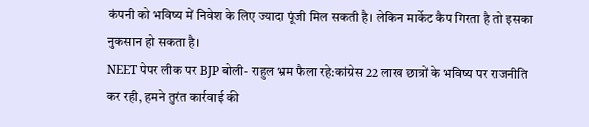कंपनी को भविष्य में निवेश के लिए ज्यादा पूंजी मिल सकती है। लेकिन मार्केट कैप गिरता है तो इसका नुकसान हो सकता है।
NEET पेपर लीक पर BJP बोली- राहुल भ्रम फैला रहे:कांग्रेस 22 लाख छात्रों के भविष्य पर राजनीति कर रही, हमने तुरंत कार्रवाई की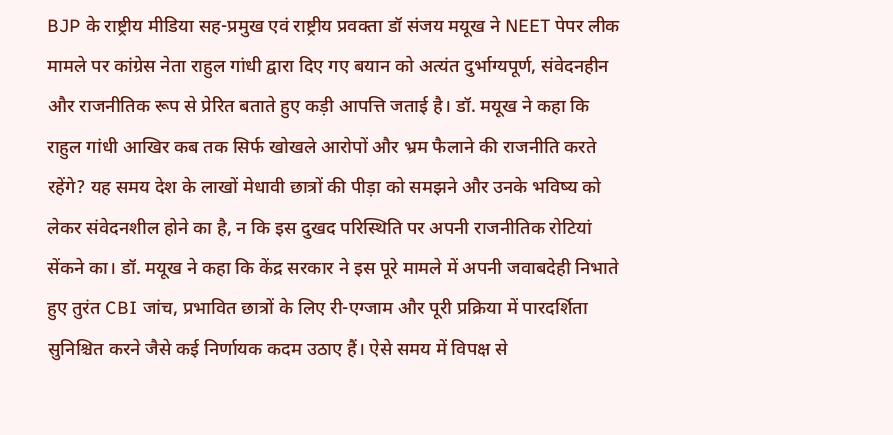BJP के राष्ट्रीय मीडिया सह-प्रमुख एवं राष्ट्रीय प्रवक्ता डॉ संजय मयूख ने NEET पेपर लीक मामले पर कांग्रेस नेता राहुल गांधी द्वारा दिए गए बयान को अत्यंत दुर्भाग्यपूर्ण, संवेदनहीन और राजनीतिक रूप से प्रेरित बताते हुए कड़ी आपत्ति जताई है। डॉ. मयूख ने कहा कि राहुल गांधी आखिर कब तक सिर्फ खोखले आरोपों और भ्रम फैलाने की राजनीति करते रहेंगे? यह समय देश के लाखों मेधावी छात्रों की पीड़ा को समझने और उनके भविष्य को लेकर संवेदनशील होने का है, न कि इस दुखद परिस्थिति पर अपनी राजनीतिक रोटियां सेंकने का। डॉ. मयूख ने कहा कि केंद्र सरकार ने इस पूरे मामले में अपनी जवाबदेही निभाते हुए तुरंत CBI जांच, प्रभावित छात्रों के लिए री-एग्जाम और पूरी प्रक्रिया में पारदर्शिता सुनिश्चित करने जैसे कई निर्णायक कदम उठाए हैं। ऐसे समय में विपक्ष से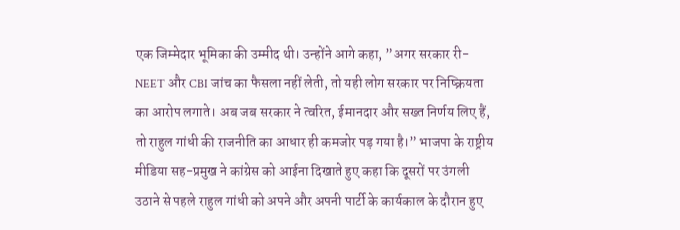एक जिम्मेदार भूमिका की उम्मीद थी। उन्होंने आगे कहा, ”अगर सरकार री-NEET और CBI जांच का फैसला नहीं लेती, तो यही लोग सरकार पर निष्क्रियता का आरोप लगाते। अब जब सरकार ने त्वरित, ईमानदार और सख्त निर्णय लिए हैं, तो राहुल गांधी की राजनीति का आधार ही कमजोर पड़ गया है।” भाजपा के राष्ट्रीय मीडिया सह-प्रमुख ने कांग्रेस को आईना दिखाते हुए कहा कि दूसरों पर उंगली उठाने से पहले राहुल गांधी को अपने और अपनी पार्टी के कार्यकाल के दौरान हुए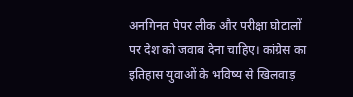अनगिनत पेपर लीक और परीक्षा घोटालों पर देश को जवाब देना चाहिए। कांग्रेस का इतिहास युवाओं के भविष्य से खिलवाड़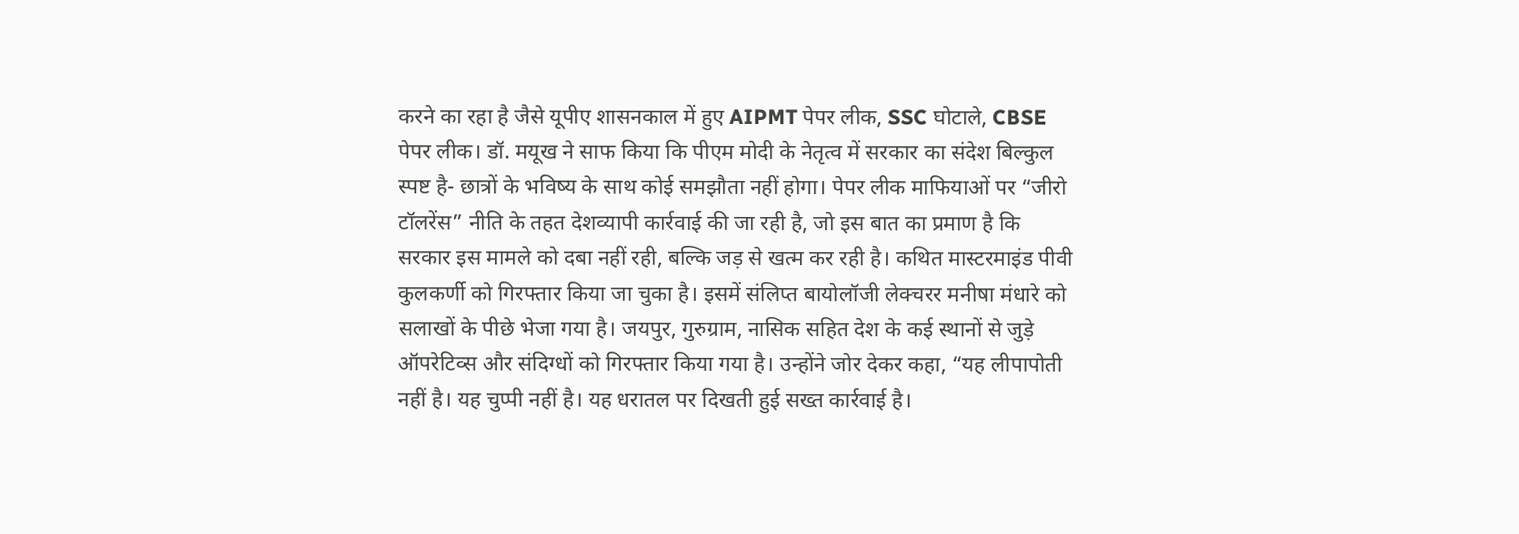करने का रहा है जैसे यूपीए शासनकाल में हुए AIPMT पेपर लीक, SSC घोटाले, CBSE पेपर लीक। डॉ. मयूख ने साफ किया कि पीएम मोदी के नेतृत्व में सरकार का संदेश बिल्कुल स्पष्ट है- छात्रों के भविष्य के साथ कोई समझौता नहीं होगा। पेपर लीक माफियाओं पर “जीरो टॉलरेंस” नीति के तहत देशव्यापी कार्रवाई की जा रही है, जो इस बात का प्रमाण है कि सरकार इस मामले को दबा नहीं रही, बल्कि जड़ से खत्म कर रही है। कथित मास्टरमाइंड पीवी कुलकर्णी को गिरफ्तार किया जा चुका है। इसमें संलिप्त बायोलॉजी लेक्चरर मनीषा मंधारे को सलाखों के पीछे भेजा गया है। जयपुर, गुरुग्राम, नासिक सहित देश के कई स्थानों से जुड़े ऑपरेटिव्स और संदिग्धों को गिरफ्तार किया गया है। उन्होंने जोर देकर कहा, “यह लीपापोती नहीं है। यह चुप्पी नहीं है। यह धरातल पर दिखती हुई सख्त कार्रवाई है।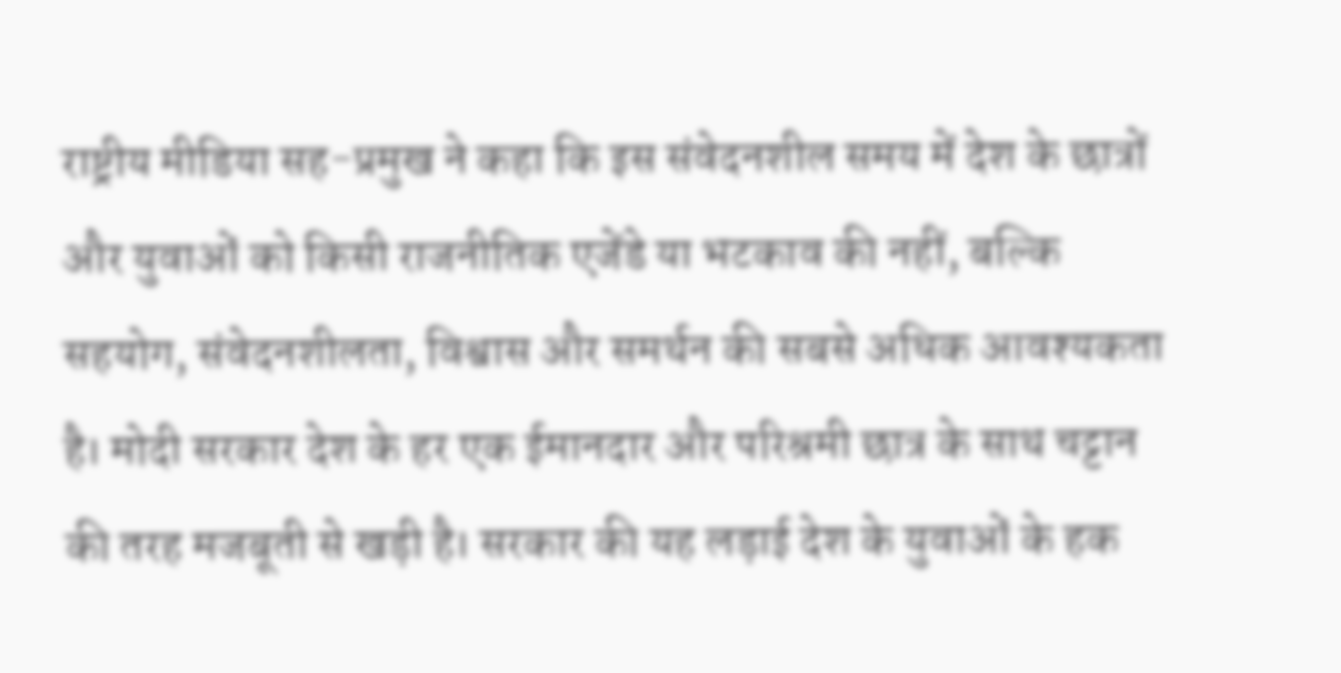राष्ट्रीय मीडिया सह-प्रमुख ने कहा कि इस संवेदनशील समय में देश के छात्रों और युवाओं को किसी राजनीतिक एजेंडे या भटकाव की नहीं, बल्कि सहयोग, संवेदनशीलता, विश्वास और समर्थन की सबसे अधिक आवश्यकता है। मोदी सरकार देश के हर एक ईमानदार और परिश्रमी छात्र के साथ चट्टान की तरह मजबूती से खड़ी है। सरकार की यह लड़ाई देश के युवाओं के हक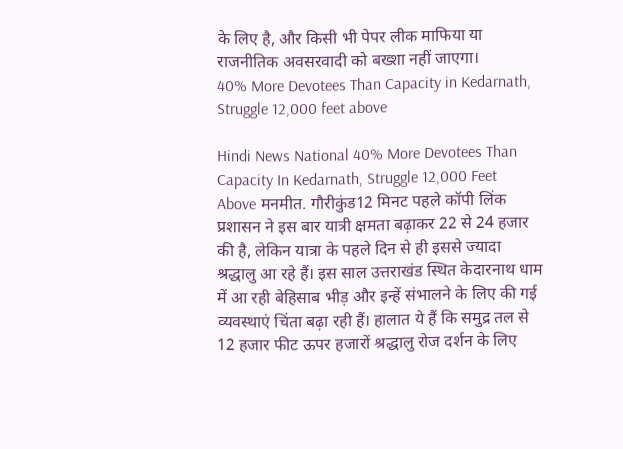के लिए है, और किसी भी पेपर लीक माफिया या राजनीतिक अवसरवादी को बख्शा नहीं जाएगा।
40% More Devotees Than Capacity in Kedarnath, Struggle 12,000 feet above

Hindi News National 40% More Devotees Than Capacity In Kedarnath, Struggle 12,000 Feet Above मनमीत. गौरीकुंड12 मिनट पहले कॉपी लिंक प्रशासन ने इस बार यात्री क्षमता बढ़ाकर 22 से 24 हजार की है, लेकिन यात्रा के पहले दिन से ही इससे ज्यादा श्रद्धालु आ रहे हैं। इस साल उत्तराखंड स्थित केदारनाथ धाम में आ रही बेहिसाब भीड़ और इन्हें संभालने के लिए की गई व्यवस्थाएं चिंता बढ़ा रही हैं। हालात ये हैं कि समुद्र तल से 12 हजार फीट ऊपर हजारों श्रद्धालु रोज दर्शन के लिए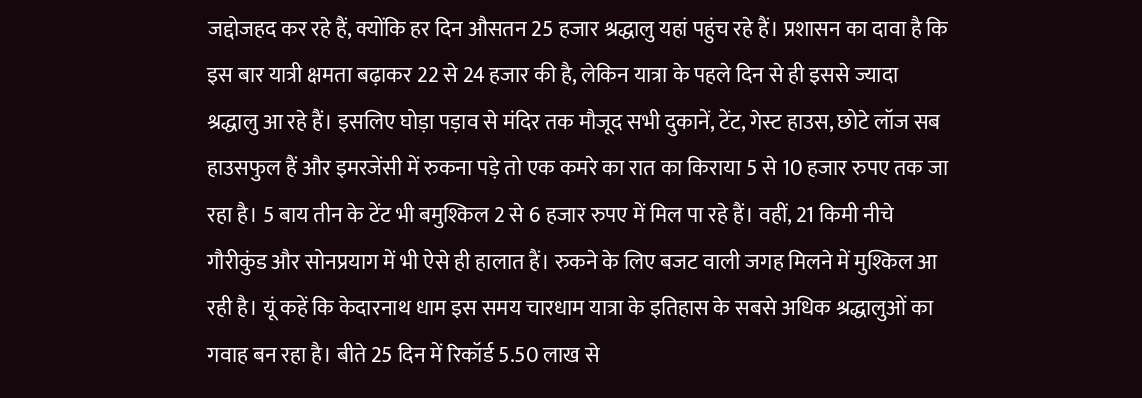जद्दोजहद कर रहे हैं, क्योंकि हर दिन औसतन 25 हजार श्रद्धालु यहां पहुंच रहे हैं। प्रशासन का दावा है कि इस बार यात्री क्षमता बढ़ाकर 22 से 24 हजार की है, लेकिन यात्रा के पहले दिन से ही इससे ज्यादा श्रद्धालु आ रहे हैं। इसलिए घोड़ा पड़ाव से मंदिर तक मौजूद सभी दुकानें, टेंट, गेस्ट हाउस, छोटे लॉज सब हाउसफुल हैं और इमरजेंसी में रुकना पड़े तो एक कमरे का रात का किराया 5 से 10 हजार रुपए तक जा रहा है। 5 बाय तीन के टेंट भी बमुश्किल 2 से 6 हजार रुपए में मिल पा रहे हैं। वहीं, 21 किमी नीचे गौरीकुंड और सोनप्रयाग में भी ऐसे ही हालात हैं। रुकने के लिए बजट वाली जगह मिलने में मुश्किल आ रही है। यूं कहें कि केदारनाथ धाम इस समय चारधाम यात्रा के इतिहास के सबसे अधिक श्रद्धालुओं का गवाह बन रहा है। बीते 25 दिन में रिकॉर्ड 5.50 लाख से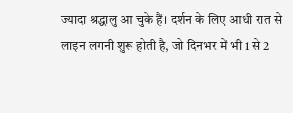ज्यादा श्रद्धालु आ चुके हैं। दर्शन के लिए आधी रात से लाइन लगनी शुरू होती है, जो दिनभर में भी 1 से 2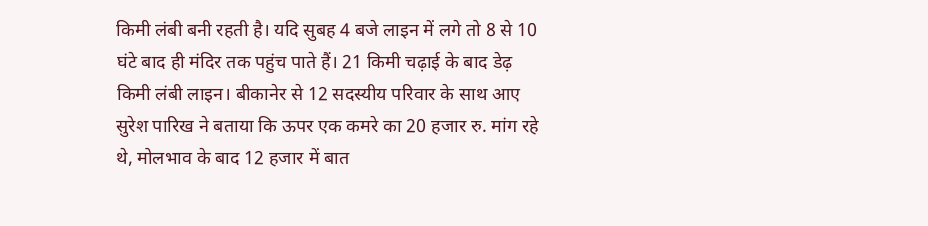किमी लंबी बनी रहती है। यदि सुबह 4 बजे लाइन में लगे तो 8 से 10 घंटे बाद ही मंदिर तक पहुंच पाते हैं। 21 किमी चढ़ाई के बाद डेढ़ किमी लंबी लाइन। बीकानेर से 12 सदस्यीय परिवार के साथ आए सुरेश पारिख ने बताया कि ऊपर एक कमरे का 20 हजार रु. मांग रहे थे, मोलभाव के बाद 12 हजार में बात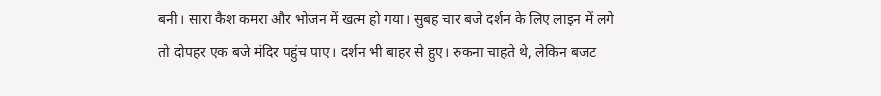बनी। सारा कैश कमरा और भोजन में खत्म हो गया। सुबह चार बजे दर्शन के लिए लाइन में लगे तो दोपहर एक बजे मंदिर पहुंच पाए। दर्शन भी बाहर से हुए। रुकना चाहते थे, लेकिन बजट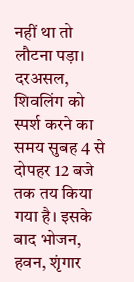नहीं था तो लौटना पड़ा। दरअसल, शिवलिंग को स्पर्श करने का समय सुबह 4 से दोपहर 12 बजे तक तय किया गया है। इसके बाद भोजन, हवन, शृंगार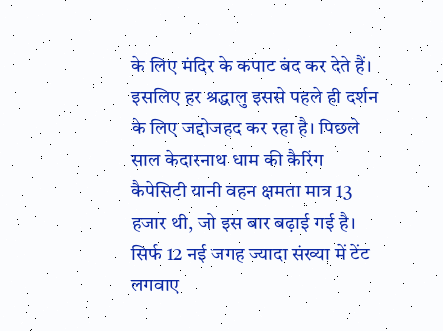के लिए मंदिर के कपाट बंद कर देते हैं। इसलिए हर श्रद्धालु इससे पहले ही दर्शन के लिए जद्दोजहद कर रहा है। पिछले साल केदारनाथ धाम की कैरिंग कैपेसिटी यानी वहन क्षमता मात्र 13 हजार थी, जो इस बार बढ़ाई गई है। सिर्फ 12 नई जगह ज्यादा संख्या में टेंट लगवाए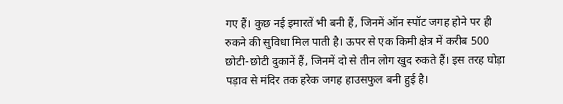गए हैं। कुछ नई इमारतें भी बनी हैं, जिनमें ऑन स्पॉट जगह होने पर ही रुकने की सुविधा मिल पाती है। ऊपर से एक किमी क्षेत्र में करीब 500 छोटी-छोटी दुकानें हैं, जिनमें दो से तीन लोग खुद रुकते हैं। इस तरह घोड़ा पड़ाव से मंदिर तक हरेक जगह हाउसफुल बनी हुई है।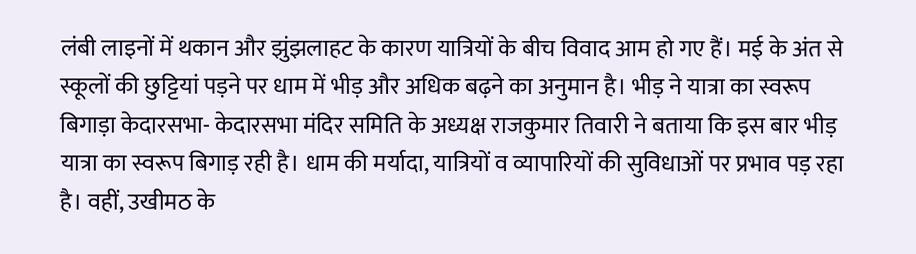लंबी लाइनों में थकान और झुंझलाहट के कारण यात्रियों के बीच विवाद आम हो गए हैं। मई के अंत से स्कूलों की छुट्टियां पड़ने पर धाम में भीड़ और अधिक बढ़ने का अनुमान है। भीड़ ने यात्रा का स्वरूप बिगाड़ा केदारसभा- केदारसभा मंदिर समिति के अध्यक्ष राजकुमार तिवारी ने बताया कि इस बार भीड़ यात्रा का स्वरूप बिगाड़ रही है। धाम की मर्यादा, यात्रियों व व्यापारियों की सुविधाओं पर प्रभाव पड़ रहा है। वहीं, उखीमठ के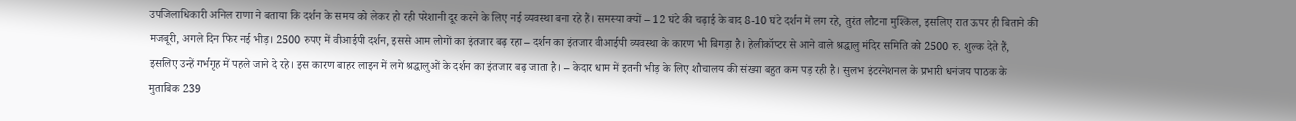उपजिलाधिकारी अनिल राणा ने बताया कि दर्शन के समय को लेकर हो रही परेशानी दूर करने के लिए नई व्यवस्था बना रहे हैं। समस्या क्यों – 12 घंटे की चढ़ाई के बाद 8-10 घंटे दर्शन में लग रहे, तुरंत लौटना मुश्किल, इसलिए रात ऊपर ही बिताने की मजबूरी, अगले दिन फिर नई भीड़। 2500 रुपए में वीआईपी दर्शन, इससे आम लोगों का इंतजार बढ़ रहा – दर्शन का इंतजार वीआईपी व्यवस्था के कारण भी बिगड़ा है। हेलीकॉप्टर से आने वाले श्रद्धालु मंदिर समिति को 2500 रु. शुल्क देते हैं, इसलिए उन्हें गर्भगृह में पहले जाने दे रहे। इस कारण बाहर लाइन में लगे श्रद्धालुओं के दर्शन का इंतजार बढ़ जाता है। – केदार धाम में इतनी भीड़ के लिए शौचालय की संख्या बहुत कम पड़ रही है। सुलभ इंटरनेशनल के प्रभारी धनंजय पाठक के मुताबिक 239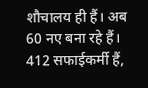शौचालय ही हैं। अब 60 नए बना रहे हैं। 412 सफाईकर्मी हैं,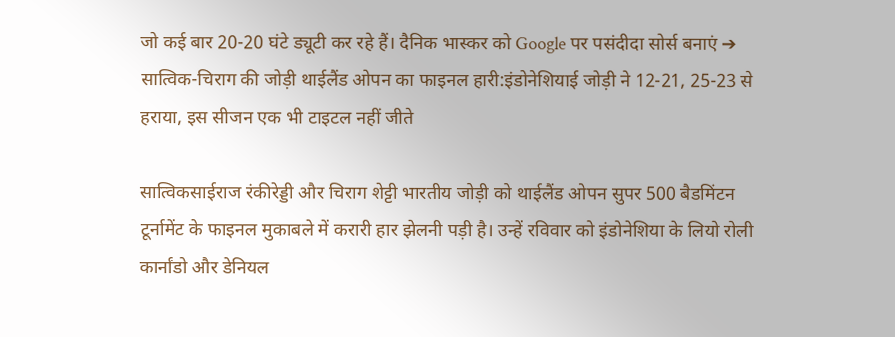जो कई बार 20-20 घंटे ड्यूटी कर रहे हैं। दैनिक भास्कर को Google पर पसंदीदा सोर्स बनाएं ➔
सात्विक-चिराग की जोड़ी थाईलैंड ओपन का फाइनल हारी:इंडोनेशियाई जोड़ी ने 12-21, 25-23 से हराया, इस सीजन एक भी टाइटल नहीं जीते

सात्विकसाईराज रंकीरेड्डी और चिराग शेट्टी भारतीय जोड़ी को थाईलैंड ओपन सुपर 500 बैडमिंटन टूर्नामेंट के फाइनल मुकाबले में करारी हार झेलनी पड़ी है। उन्हें रविवार को इंडोनेशिया के लियो रोली कार्नांडो और डेनियल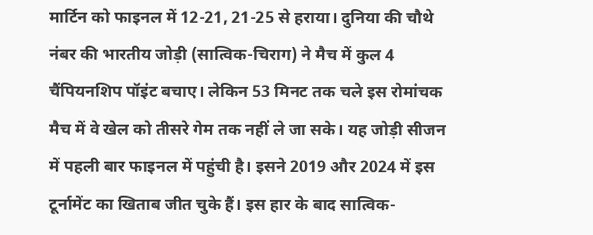मार्टिन को फाइनल में 12-21, 21-25 से हराया। दुनिया की चौथे नंबर की भारतीय जोड़ी (सात्विक-चिराग) ने मैच में कुल 4 चैंपियनशिप पॉइंट बचाए। लेकिन 53 मिनट तक चले इस रोमांचक मैच में वे खेल को तीसरे गेम तक नहीं ले जा सके। यह जोड़ी सीजन में पहली बार फाइनल में पहुंची है। इसने 2019 और 2024 में इस टूर्नामेंट का खिताब जीत चुके हैं। इस हार के बाद सात्विक-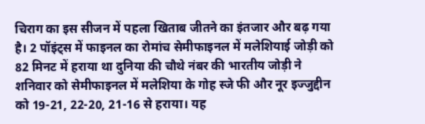चिराग का इस सीजन में पहला खिताब जीतने का इंतजार और बढ़ गया है। 2 पॉइंट्स में फाइनल का रोमांच सेमीफाइनल में मलेशियाई जोड़ी को 82 मिनट में हराया था दुनिया की चौथे नंबर की भारतीय जोड़ी ने शनिवार को सेमीफाइनल में मलेशिया के गोह स्जे फी और नूर इज्जुद्दीन को 19-21, 22-20, 21-16 से हराया। यह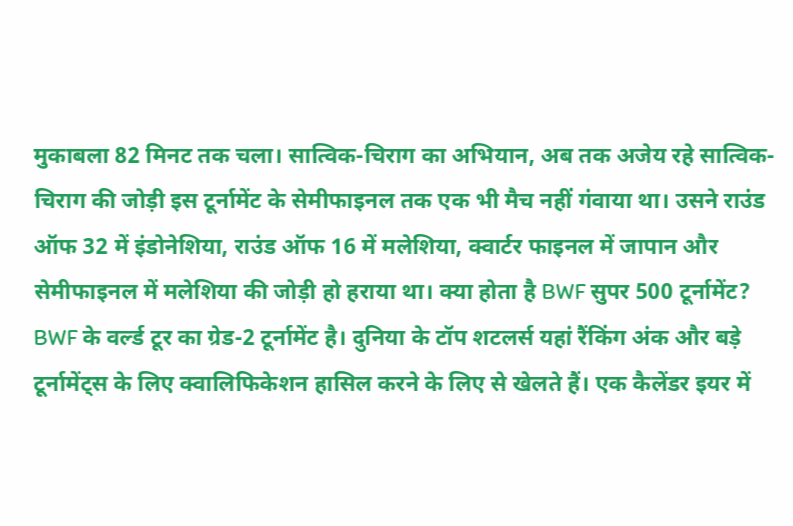मुकाबला 82 मिनट तक चला। सात्विक-चिराग का अभियान, अब तक अजेय रहे सात्विक-चिराग की जोड़ी इस टूर्नामेंट के सेमीफाइनल तक एक भी मैच नहीं गंवाया था। उसने राउंड ऑफ 32 में इंडोनेशिया, राउंड ऑफ 16 में मलेशिया, क्वार्टर फाइनल में जापान और सेमीफाइनल में मलेशिया की जोड़ी हो हराया था। क्या होता है BWF सुपर 500 टूर्नामेंट? BWF के वर्ल्ड टूर का ग्रेड-2 टूर्नामेंट है। दुनिया के टॉप शटलर्स यहां रैंकिंग अंक और बड़े टूर्नामेंट्स के लिए क्वालिफिकेशन हासिल करने के लिए से खेलते हैं। एक कैलेंडर इयर में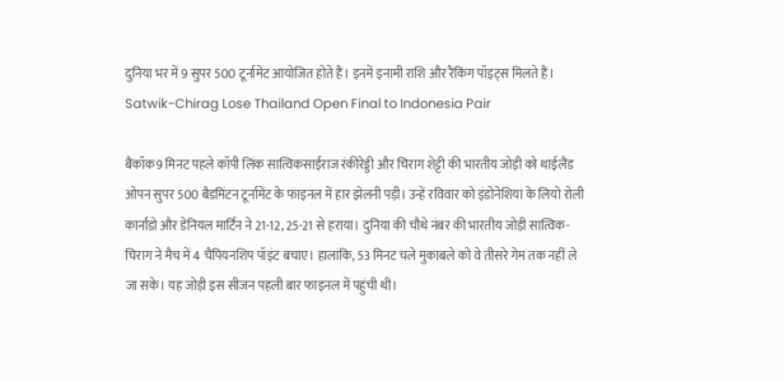दुनिया भर में 9 सुपर 500 टूर्नामेंट आयोजित होते हैं। इनमें इनामी राशि और रैंकिंग पॉइट्स मिलते हैं।
Satwik-Chirag Lose Thailand Open Final to Indonesia Pair

बैंकॉक9 मिनट पहले कॉपी लिंक सात्विकसाईराज रंकीरेड्डी और चिराग शेट्टी की भारतीय जोड़ी को थाईलैंड ओपन सुपर 500 बैडमिंटन टूर्नामेंट के फाइनल में हार झेलनी पड़ी। उन्हें रविवार को इंडोनेशिया के लियो रोली कार्नांडो और डेनियल मार्टिन ने 21-12, 25-21 से हराया। दुनिया की चौथे नंबर की भारतीय जोड़ी सात्विक-चिराग ने मैच में 4 चैंपियनशिप पॉइंट बचाए। हालांकि, 53 मिनट चले मुकाबले को वे तीसरे गेम तक नहीं ले जा सके। यह जोड़ी इस सीजन पहली बार फाइनल में पहुंची थी।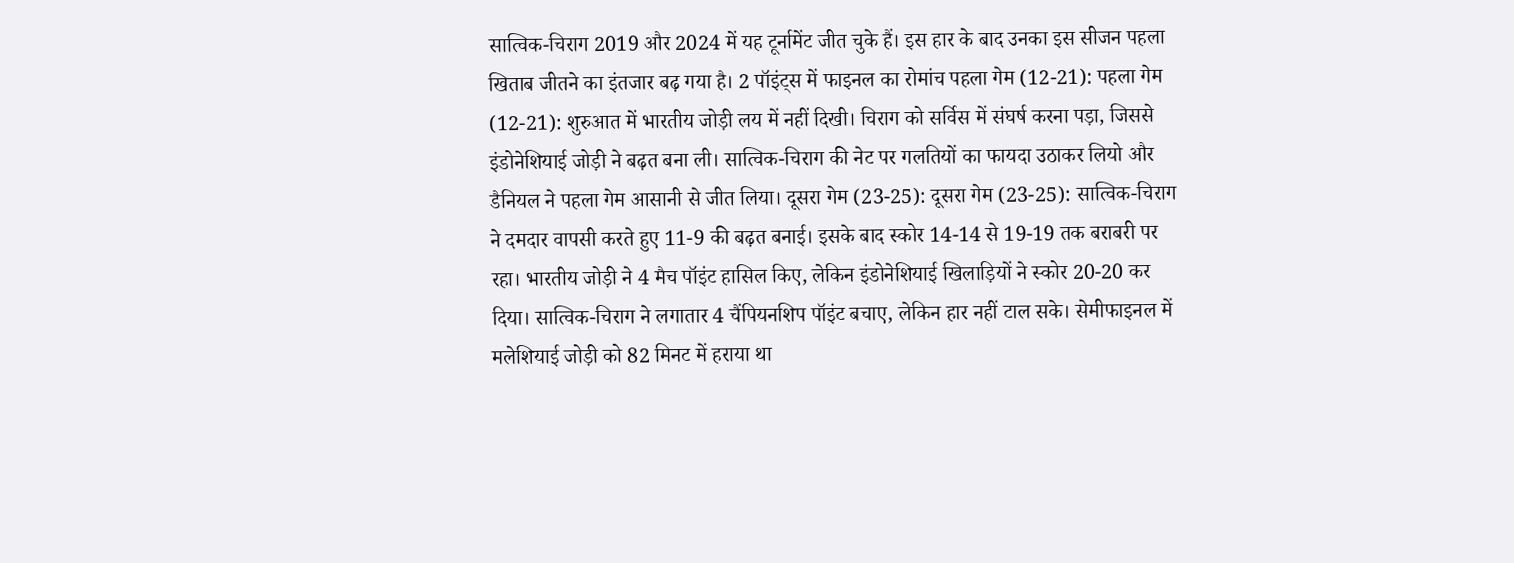सात्विक-चिराग 2019 और 2024 में यह टूर्नामेंट जीत चुके हैं। इस हार के बाद उनका इस सीजन पहला खिताब जीतने का इंतजार बढ़ गया है। 2 पॉइंट्स में फाइनल का रोमांच पहला गेम (12-21): पहला गेम (12-21): शुरुआत में भारतीय जोड़ी लय में नहीं दिखी। चिराग को सर्विस में संघर्ष करना पड़ा, जिससे इंडोनेशियाई जोड़ी ने बढ़त बना ली। सात्विक-चिराग की नेट पर गलतियों का फायदा उठाकर लियो और डैनियल ने पहला गेम आसानी से जीत लिया। दूसरा गेम (23-25): दूसरा गेम (23-25): सात्विक-चिराग ने दमदार वापसी करते हुए 11-9 की बढ़त बनाई। इसके बाद स्कोर 14-14 से 19-19 तक बराबरी पर रहा। भारतीय जोड़ी ने 4 मैच पॉइंट हासिल किए, लेकिन इंडोनेशियाई खिलाड़ियों ने स्कोर 20-20 कर दिया। सात्विक-चिराग ने लगातार 4 चैंपियनशिप पॉइंट बचाए, लेकिन हार नहीं टाल सके। सेमीफाइनल में मलेशियाई जोड़ी को 82 मिनट में हराया था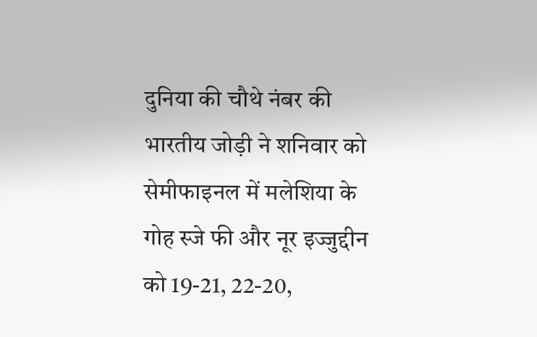दुनिया की चौथे नंबर की भारतीय जोड़ी ने शनिवार को सेमीफाइनल में मलेशिया के गोह स्जे फी और नूर इज्जुद्दीन को 19-21, 22-20,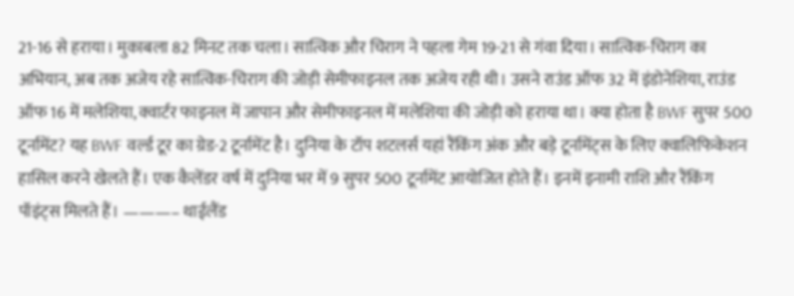21-16 से हराया। मुकाबला 82 मिनट तक चला। सात्विक और चिराग ने पहला गेम 19-21 से गंवा दिया। सात्विक-चिराग का अभियान, अब तक अजेय रहे सात्विक-चिराग की जोड़ी सेमीफाइनल तक अजेय रही थी। उसने राउंड ऑफ 32 में इंडोनेशिया, राउंड ऑफ 16 में मलेशिया, क्वार्टर फाइनल में जापान और सेमीफाइनल में मलेशिया की जोड़ी को हराया था। क्या होता है BWF सुपर 500 टूर्नामेंट? यह BWF वर्ल्ड टूर का ग्रेड-2 टूर्नामेंट है। दुनिया के टॉप शटलर्स यहां रैंकिंग अंक और बड़े टूर्नामेंट्स के लिए क्वालिफिकेशन हासिल करने खेलते हैं। एक कैलेंडर वर्ष में दुनिया भर में 9 सुपर 500 टूर्नामेंट आयोजित होते हैं। इनमें इनामी राशि और रैंकिंग पॉइंट्स मिलते हैं। ———– थाईलैंड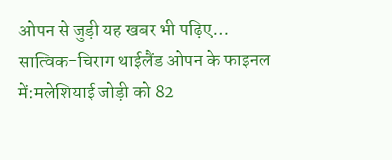ओपन से जुड़ी यह खबर भी पढ़िए… सात्विक-चिराग थाईलैंड ओपन के फाइनल में:मलेशियाई जोड़ी को 82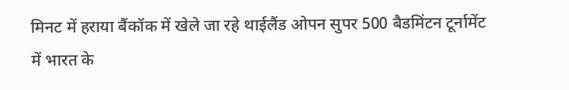मिनट में हराया बैंकॉक में खेले जा रहे थाईलैंड ओपन सुपर 500 बैडमिंटन टूर्नामेंट में भारत के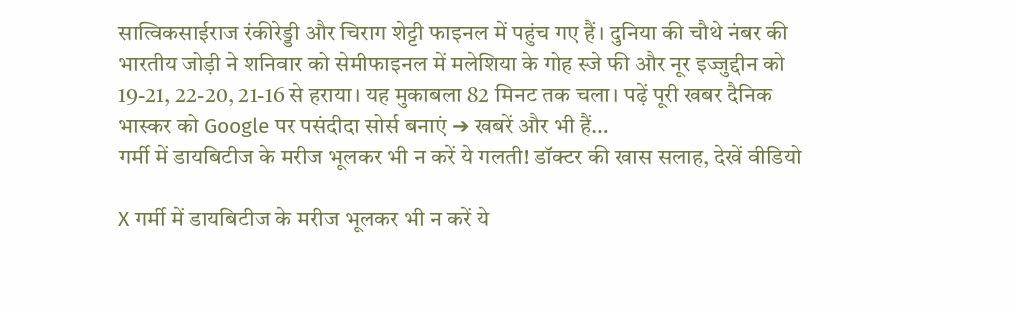सात्विकसाईराज रंकीरेड्डी और चिराग शेट्टी फाइनल में पहुंच गए हैं। दुनिया की चौथे नंबर की भारतीय जोड़ी ने शनिवार को सेमीफाइनल में मलेशिया के गोह स्जे फी और नूर इज्जुद्दीन को 19-21, 22-20, 21-16 से हराया। यह मुकाबला 82 मिनट तक चला। पढ़ें पूरी खबर दैनिक भास्कर को Google पर पसंदीदा सोर्स बनाएं ➔ खबरें और भी हैं…
गर्मी में डायबिटीज के मरीज भूलकर भी न करें ये गलती! डॉक्टर की खास सलाह, देखें वीडियो

X गर्मी में डायबिटीज के मरीज भूलकर भी न करें ये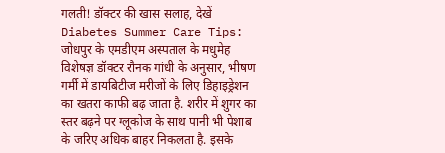गलती! डॉक्टर की खास सलाह, देखें Diabetes Summer Care Tips: जोधपुर के एमडीएम अस्पताल के मधुमेह विशेषज्ञ डॉक्टर रौनक गांधी के अनुसार, भीषण गर्मी में डायबिटीज मरीजों के लिए डिहाइड्रेशन का खतरा काफी बढ़ जाता है. शरीर में शुगर का स्तर बढ़ने पर ग्लूकोज के साथ पानी भी पेशाब के जरिए अधिक बाहर निकलता है. इसके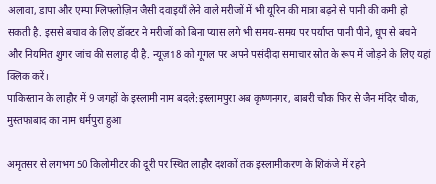अलावा, डापा और एम्पा ग्लिफ्लोज़िन जैसी दवाइयाँ लेने वाले मरीजों में भी यूरिन की मात्रा बढ़ने से पानी की कमी हो सकती है. इससे बचाव के लिए डॉक्टर ने मरीजों को बिना प्यास लगे भी समय-समय पर पर्याप्त पानी पीने, धूप से बचने और नियमित शुगर जांच की सलाह दी है. न्यूज़18 को गूगल पर अपने पसंदीदा समाचार स्रोत के रूप में जोड़ने के लिए यहां क्लिक करें।
पाकिस्तान के लाहौर में 9 जगहों के इस्लामी नाम बदले:इस्लामपुरा अब कृष्णनगर, बाबरी चौक फिर से जैन मंदिर चौक, मुस्तफाबाद का नाम धर्मपुरा हुआ

अमृतसर से लगभग 50 किलोमीटर की दूरी पर स्थित लाहौर दशकों तक इस्लामीकरण के शिकंजे में रहने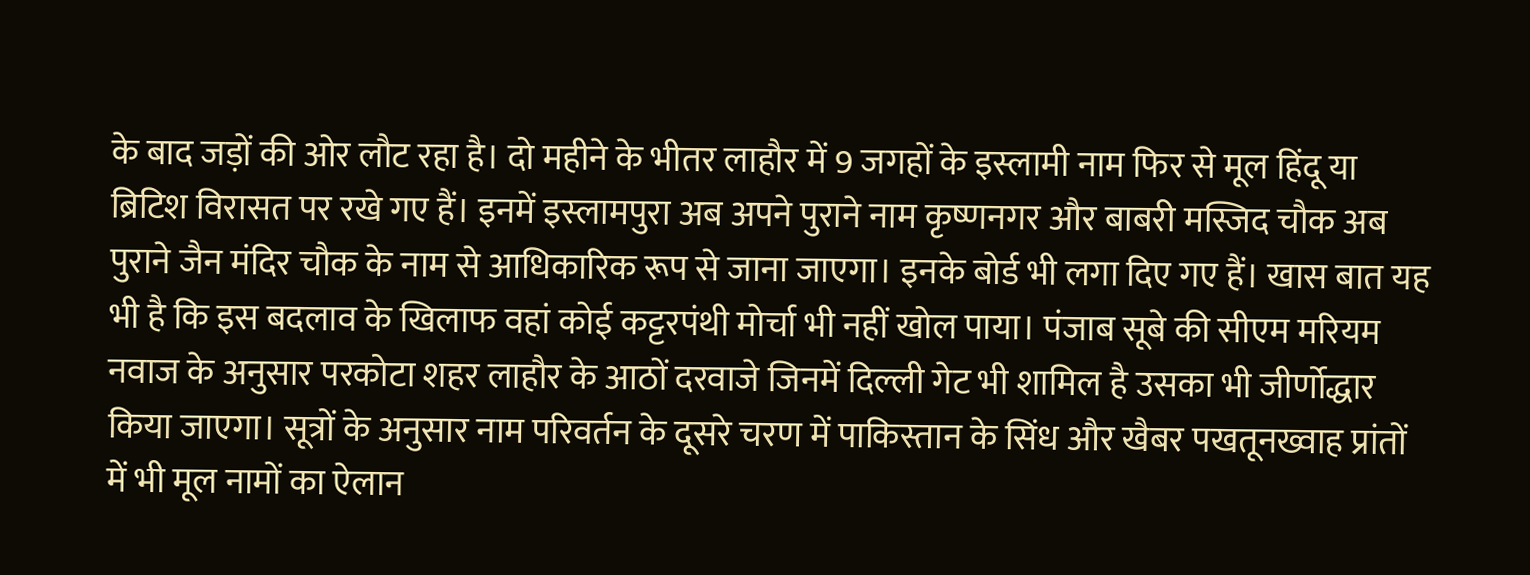के बाद जड़ों की ओर लौट रहा है। दो महीने के भीतर लाहौर में 9 जगहों के इस्लामी नाम फिर से मूल हिंदू या ब्रिटिश विरासत पर रखे गए हैं। इनमें इस्लामपुरा अब अपने पुराने नाम कृष्णनगर और बाबरी मस्जिद चौक अब पुराने जैन मंदिर चौक के नाम से आधिकारिक रूप से जाना जाएगा। इनके बोर्ड भी लगा दिए गए हैं। खास बात यह भी है कि इस बदलाव के खिलाफ वहां कोई कट्टरपंथी मोर्चा भी नहीं खोल पाया। पंजाब सूबे की सीएम मरियम नवाज के अनुसार परकोटा शहर लाहौर के आठों दरवाजे जिनमें दिल्ली गेट भी शामिल है उसका भी जीर्णोद्धार किया जाएगा। सूत्रों के अनुसार नाम परिवर्तन के दूसरे चरण में पाकिस्तान के सिंध और खैबर पखतूनख्वाह प्रांतों में भी मूल नामों का ऐलान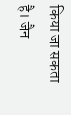किया जा सकता है। जैन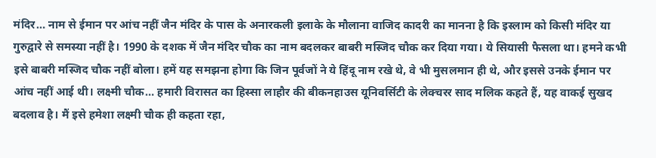मंदिर… नाम से ईमान पर आंच नहीं जैन मंदिर के पास के अनारकली इलाके के मौलाना वाजिद कादरी का मानना है कि इस्लाम को किसी मंदिर या गुरुद्वारे से समस्या नहीं है। 1990 के दशक में जैन मंदिर चौक का नाम बदलकर बाबरी मस्जिद चौक कर दिया गया। ये सियासी फैसला था। हमने कभी इसे बाबरी मस्जिद चौक नहीं बोला। हमें यह समझना होगा कि जिन पूर्वजों ने ये हिंदू नाम रखे थे, वे भी मुसलमान ही थे, और इससे उनके ईमान पर आंच नहीं आई थी। लक्ष्मी चौक… हमारी विरासत का हिस्सा लाहौर की बीकनहाउस यूनिवर्सिटी के लेक्चरर साद मलिक कहते हैं, यह वाकई सुखद बदलाव है। मैं इसे हमेशा लक्ष्मी चौक ही कहता रहा,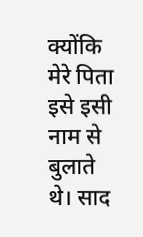क्योंकि मेरे पिता इसे इसी नाम से बुलाते थे। साद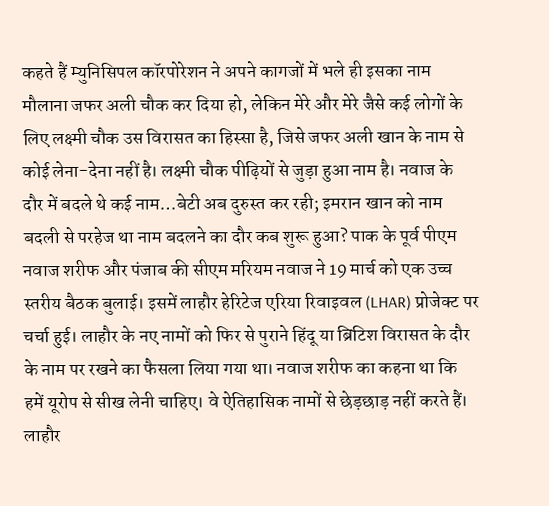कहते हैं म्युनिसिपल कॉरपोरेशन ने अपने कागजों में भले ही इसका नाम मौलाना जफर अली चौक कर दिया हो, लेकिन मेरे और मेरे जैसे कई लोगों के लिए लक्ष्मी चौक उस विरासत का हिस्सा है, जिसे जफर अली खान के नाम से कोई लेना-देना नहीं है। लक्ष्मी चौक पीढ़ियों से जुड़ा हुआ नाम है। नवाज के दौर में बदले थे कई नाम…बेटी अब दुरुस्त कर रही; इमरान खान को नाम बदली से परहेज था नाम बदलने का दौर कब शुरू हुआ? पाक के पूर्व पीएम नवाज शरीफ और पंजाब की सीएम मरियम नवाज ने 19 मार्च को एक उच्च स्तरीय बैठक बुलाई। इसमें लाहौर हेरिटेज एरिया रिवाइवल (LHAR) प्रोजेक्ट पर चर्चा हुई। लाहौर के नए नामों को फिर से पुराने हिंदू या ब्रिटिश विरासत के दौर के नाम पर रखने का फैसला लिया गया था। नवाज शरीफ का कहना था कि हमें यूरोप से सीख लेनी चाहिए। वे ऐतिहासिक नामों से छेड़छाड़ नहीं करते हैं। लाहौर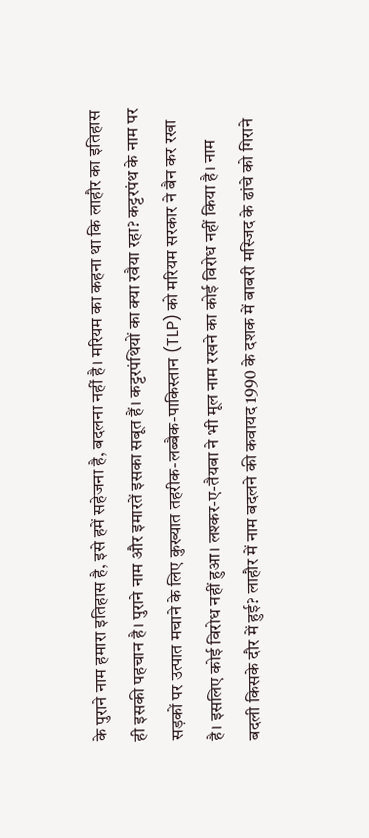के पुराने नाम हमारा इतिहास है, इसे हमें सहेजना है, बदलना नहीं है। मरियम का कहना था कि लाहौर का इतिहास ही इसकी पहचान है। पुराने नाम और इमारतें इसका सबूत हैं। कट्टरपंथियों का क्या रवैया रहा? कट्टरपंथ के नाम पर सड़कों पर उत्पात मचाने के लिए कुख्यात तहरीक-लब्बैक-पाकिस्तान (TLP) को मरियम सरकार ने बैन कर रखा है। इसलिए कोई विरोध नहीं हुआ। लश्कर-ए-तैयबा ने भी मूल नाम रखने का कोई विरोध नहीं किया है। नाम बदली किसके दौर में हुई? लाहौर में नाम बदलने की कवायद 1990 के दशक में बाबरी मस्जिद के ढांचे को गिराने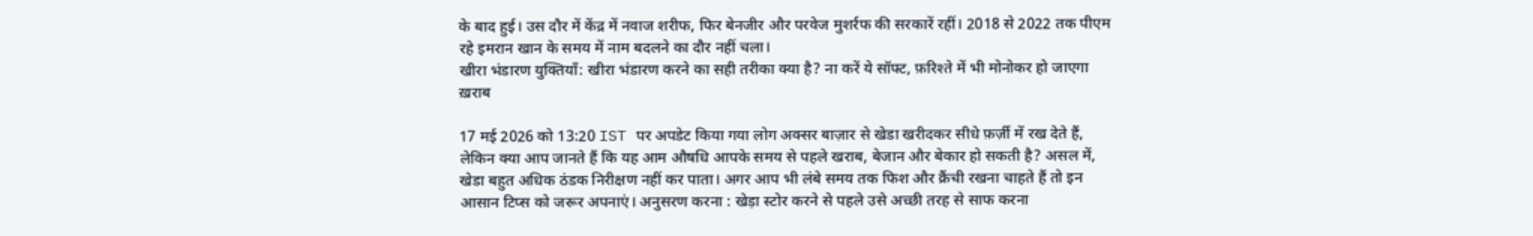के बाद हुई। उस दौर में केंद्र में नवाज शरीफ, फिर बेनजीर और परवेज मुशर्रफ की सरकारें रहीं। 2018 से 2022 तक पीएम रहे इमरान खान के समय में नाम बदलने का दौर नहीं चला।
खीरा भंडारण युक्तियाँ: खीरा भंडारण करने का सही तरीका क्या है? ना करें ये सॉफ्ट, फ़रिश्ते में भी मोनोकर हो जाएगा ख़राब

17 मई 2026 को 13:20 IST पर अपडेट किया गया लोग अक्सर बाज़ार से खेडा खरीदकर सीधे फ़र्ज़ी में रख देते हैं, लेकिन क्या आप जानते हैं कि यह आम औषधि आपके समय से पहले खराब, बेजान और बेकार हो सकती है? असल में, खेडा बहुत अधिक ठंडक निरीक्षण नहीं कर पाता। अगर आप भी लंबे समय तक फिश और क्रैंची रखना चाहते हैं तो इन आसान टिप्स को जरूर अपनाएं। अनुसरण करना : खेड़ा स्टोर करने से पहले उसे अच्छी तरह से साफ करना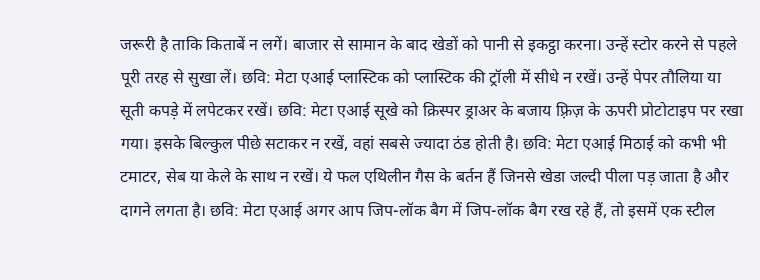जरूरी है ताकि किताबें न लगें। बाजार से सामान के बाद खेडों को पानी से इकट्ठा करना। उन्हें स्टोर करने से पहले पूरी तरह से सुखा लें। छवि: मेटा एआई प्लास्टिक को प्लास्टिक की ट्रॉली में सीधे न रखें। उन्हें पेपर तौलिया या सूती कपड़े में लपेटकर रखें। छवि: मेटा एआई सूखे को क्रिस्पर ड्राअर के बजाय फ़्रिज़ के ऊपरी प्रोटोटाइप पर रखा गया। इसके बिल्कुल पीछे सटाकर न रखें, वहां सबसे ज्यादा ठंड होती है। छवि: मेटा एआई मिठाई को कभी भी टमाटर, सेब या केले के साथ न रखें। ये फल एथिलीन गैस के बर्तन हैं जिनसे खेडा जल्दी पीला पड़ जाता है और दागने लगता है। छवि: मेटा एआई अगर आप जिप-लॉक बैग में जिप-लॉक बैग रख रहे हैं, तो इसमें एक स्टील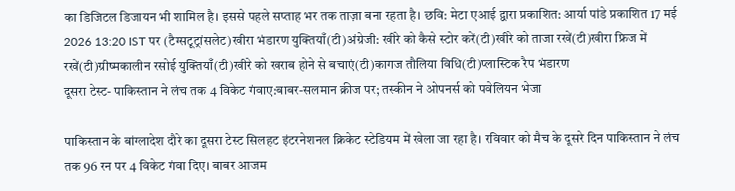का डिजिटल डिजायन भी शामिल है। इससे पहले सप्ताह भर तक ताज़ा बना रहता है। छवि: मेटा एआई द्वारा प्रकाशित: आर्या पांडे प्रकाशित 17 मई 2026 13:20 IST पर (टैग्सटूट्रांसलेट)खीरा भंडारण युक्तियाँ(टी)अंग्रेजी: खीरे को कैसे स्टोर करें(टी)खीरे को ताजा रखें(टी)खीरा फ्रिज में रखें(टी)ग्रीष्मकालीन रसोई युक्तियाँ(टी)खीरे को खराब होने से बचाएं(टी)कागज तौलिया विधि(टी)प्लास्टिक रैप भंडारण
दूसरा टेस्ट- पाकिस्तान ने लंच तक 4 विकेट गंवाए:बाबर-सलमान क्रीज पर; तस्कीन ने ओपनर्स को पवेलियन भेजा

पाकिस्तान के बांग्लादेश दौरे का दूसरा टेस्ट सिलहट इंटरनेशनल क्रिकेट स्टेडियम में खेला जा रहा है। रविवार को मैच के दूसरे दिन पाकिस्तान ने लंच तक 96 रन पर 4 विकेट गंवा दिए। बाबर आजम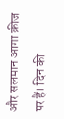और सलमान आगा क्रीज पर हैं। दिन की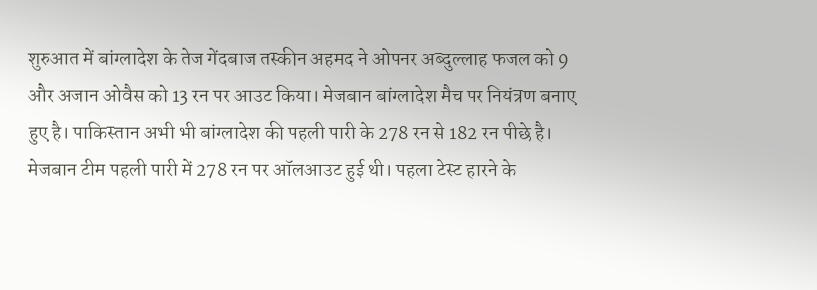शुरुआत में बांग्लादेश के तेज गेंदबाज तस्कीन अहमद ने ओपनर अब्दुल्लाह फजल को 9 और अजान ओवैस को 13 रन पर आउट किया। मेजबान बांग्लादेश मैच पर नियंत्रण बनाए हुए है। पाकिस्तान अभी भी बांग्लादेश की पहली पारी के 278 रन से 182 रन पीछे है। मेजबान टीम पहली पारी में 278 रन पर ऑलआउट हुई थी। पहला टेस्ट हारने के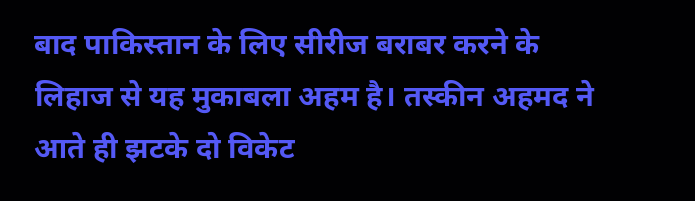बाद पाकिस्तान के लिए सीरीज बराबर करने के लिहाज से यह मुकाबला अहम है। तस्कीन अहमद ने आते ही झटके दो विकेट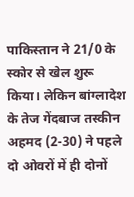पाकिस्तान ने 21/0 के स्कोर से खेल शुरू किया। लेकिन बांग्लादेश के तेज गेंदबाज तस्कीन अहमद (2-30) ने पहले दो ओवरों में ही दोनों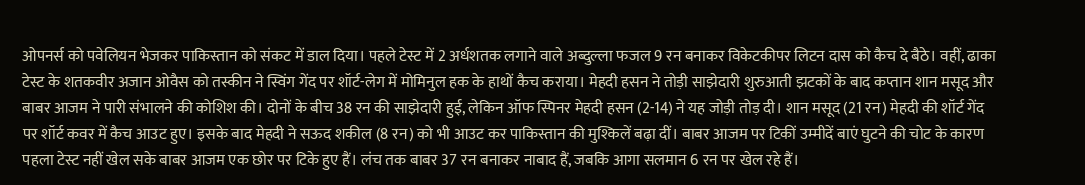ओपनर्स को पवेलियन भेजकर पाकिस्तान को संकट में डाल दिया। पहले टेस्ट में 2 अर्धशतक लगाने वाले अब्दुल्ला फजल 9 रन बनाकर विकेटकीपर लिटन दास को कैच दे बैठे। वहीं, ढाका टेस्ट के शतकवीर अजान ओवैस को तस्कीन ने स्विंग गेंद पर शॉर्ट-लेग में मोमिनुल हक के हाथों कैच कराया। मेहदी हसन ने तोड़ी साझेदारी शुरुआती झटकों के बाद कप्तान शान मसूद और बाबर आजम ने पारी संभालने की कोशिश की। दोनों के बीच 38 रन की साझेदारी हुई, लेकिन ऑफ स्पिनर मेहदी हसन (2-14) ने यह जोड़ी तोड़ दी। शान मसूद (21 रन) मेहदी की शॉर्ट गेंद पर शॉर्ट कवर में कैच आउट हुए। इसके बाद मेहदी ने सऊद शकील (8 रन) को भी आउट कर पाकिस्तान की मुश्किलें बढ़ा दीं। बाबर आजम पर टिकीं उम्मीदें बाएं घुटने की चोट के कारण पहला टेस्ट नहीं खेल सके बाबर आजम एक छोर पर टिके हुए हैं। लंच तक बाबर 37 रन बनाकर नाबाद हैं, जबकि आगा सलमान 6 रन पर खेल रहे हैं।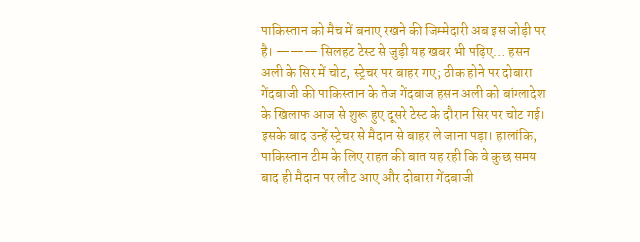पाकिस्तान को मैच में बनाए रखने की जिम्मेदारी अब इस जोड़ी पर है। ——— सिलहट टेस्ट से जुड़ी यह खबर भी पढ़िए… हसन अली के सिर में चोट, स्ट्रेचर पर बाहर गए; ठीक होने पर दोबारा गेंदबाजी की पाकिस्तान के तेज गेंदबाज हसन अली को बांग्लादेश के खिलाफ आज से शुरू हुए दूसरे टेस्ट के दौरान सिर पर चोट गई। इसके बाद उन्हें स्ट्रेचर से मैदान से बाहर ले जाना पड़ा। हालांकि, पाकिस्तान टीम के लिए राहत की बात यह रही कि वे कुछ समय बाद ही मैदान पर लौट आए और दोबारा गेंदबाजी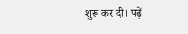शुरू कर दी। पढ़ें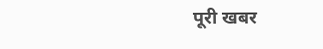पूरी खबर